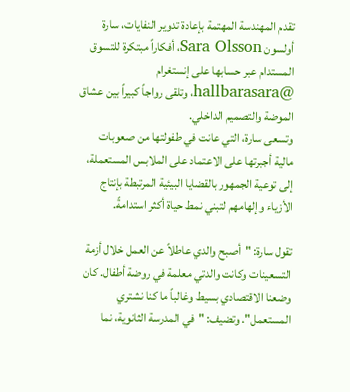تقدم المهندسة المهتمة بإعادة تدوير النفايات، سارة أولسون Sara Olsson، أفكاراً مبتكرة للتسوق المستدام عبر حسابها على إنستغرام @hallbarasara، وتلقى رواجاً كبيراً بين عشاق الموضة والتصميم الداخلي.
وتسعى سارة، التي عانت في طفولتها من صعوبات مالية أجبرتها على الاعتماد على الملابس المستعملة، إلى توعية الجمهور بالقضايا البيئية المرتبطة بإنتاج الأزياء وإلهامهم لتبني نمط حياة أكثر استدامةً.

تقول سارة: "أصبح والدي عاطلاً عن العمل خلال أزمة التسعينات وكانت والدتي معلمة في روضة أطفال. كان وضعنا الاقتصادي بسيط وغالباً ما كنا نشتري المستعمل". وتضيف: "في المدرسة الثانوية، نما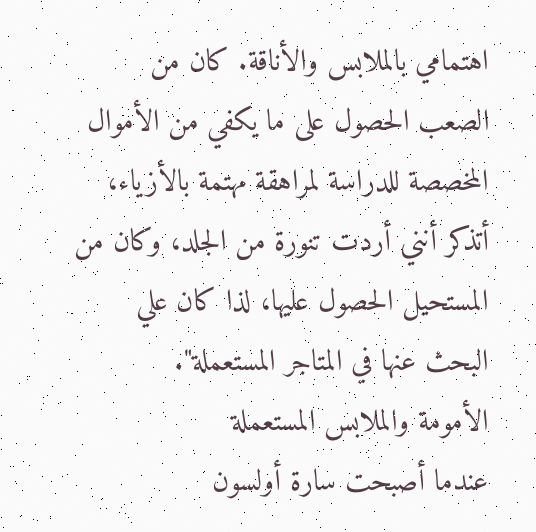اهتمامي بالملابس والأناقة. كان من الصعب الحصول على ما يكفي من الأموال المخصصة للدراسة لمراهقة مهتمة بالأزياء، أتذكر أنني أردت تنورة من الجلد، وكان من المستحيل الحصول عليها، لذا كان علي البحث عنها في المتاجر المستعملة".
الأمومة والملابس المستعملة
عندما أصبحت سارة أولسون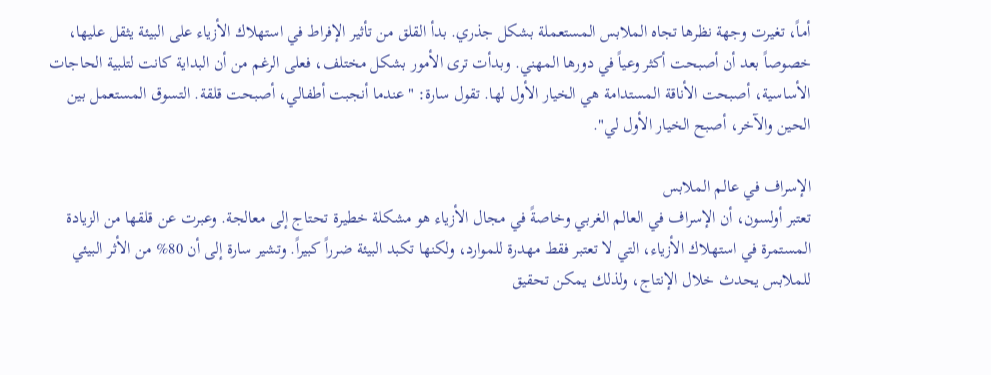أماً، تغيرت وجهة نظرها تجاه الملابس المستعملة بشكل جذري. بدأ القلق من تأثير الإفراط في استهلاك الأزياء على البيئة يثقل عليها، خصوصاً بعد أن أصبحت أكثر وعياً في دورها المهني. وبدأت ترى الأمور بشكل مختلف، فعلى الرغم من أن البداية كانت لتلبية الحاجات الأساسية، أصبحت الأناقة المستدامة هي الخيار الأول لها. تقول سارة: "عندما أنجبت أطفالي، أصبحت قلقة. التسوق المستعمل بين الحين والآخر، أصبح الخيار الأول لي".

الإسراف في عالم الملابس
تعتبر أولسون، أن الإسراف في العالم الغربي وخاصةً في مجال الأزياء هو مشكلة خطيرة تحتاج إلى معالجة. وعبرت عن قلقها من الزيادة المستمرة في استهلاك الأزياء، التي لا تعتبر فقط مهدرة للموارد، ولكنها تكبد البيئة ضرراً كبيراً. وتشير سارة إلى أن 80% من الأثر البيئي للملابس يحدث خلال الإنتاج، ولذلك يمكن تحقيق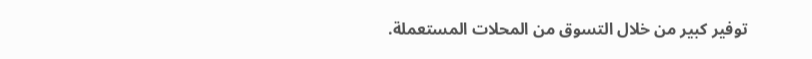توفير كبير من خلال التسوق من المحلات المستعملة.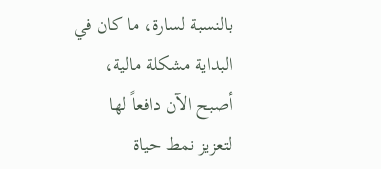بالنسبة لسارة، ما كان في البداية مشكلة مالية، أصبح الآن دافعاً لها لتعزيز نمط حياة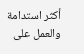أكثر استدامة والعمل على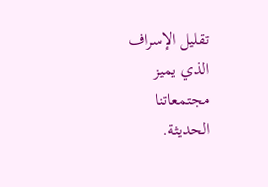تقليل الإسراف الذي يميز مجتمعاتنا الحديثة.